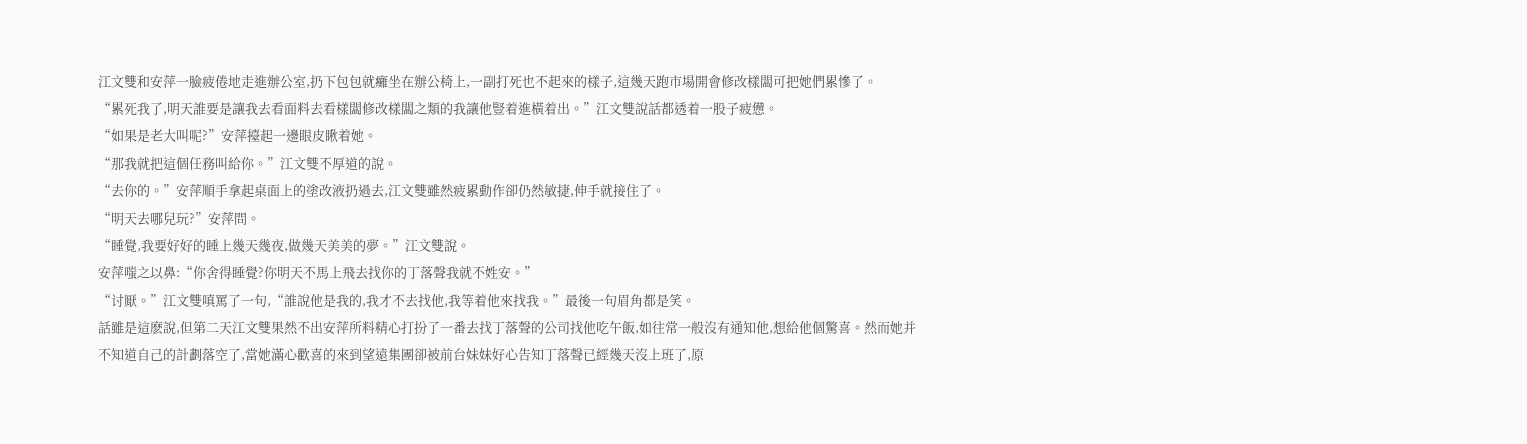江文雙和安萍一臉疲倦地走進辦公室,扔下包包就癱坐在辦公椅上,一副打死也不起來的樣子,這幾天跑市場開會修改樣闆可把她們累慘了。
“累死我了,明天誰要是讓我去看面料去看樣闆修改樣闆之類的我讓他豎着進橫着出。”江文雙說話都透着一股子疲憊。
“如果是老大叫呢?”安萍擡起一邊眼皮瞅着她。
“那我就把這個任務叫給你。”江文雙不厚道的說。
“去你的。”安萍順手拿起桌面上的塗改液扔過去,江文雙雖然疲累動作卻仍然敏捷,伸手就接住了。
“明天去哪兒玩?”安萍問。
“睡覺,我要好好的睡上幾天幾夜,做幾天美美的夢。”江文雙說。
安萍嗤之以鼻:“你舍得睡覺?你明天不馬上飛去找你的丁落聲我就不姓安。”
“讨厭。”江文雙嗔罵了一句,“誰說他是我的,我才不去找他,我等着他來找我。”最後一句眉角都是笑。
話雖是這麽說,但第二天江文雙果然不出安萍所料精心打扮了一番去找丁落聲的公司找他吃午飯,如往常一般沒有通知他,想給他個驚喜。然而她并不知道自己的計劃落空了,當她滿心歡喜的來到望遠集團卻被前台妹妹好心告知丁落聲已經幾天沒上班了,原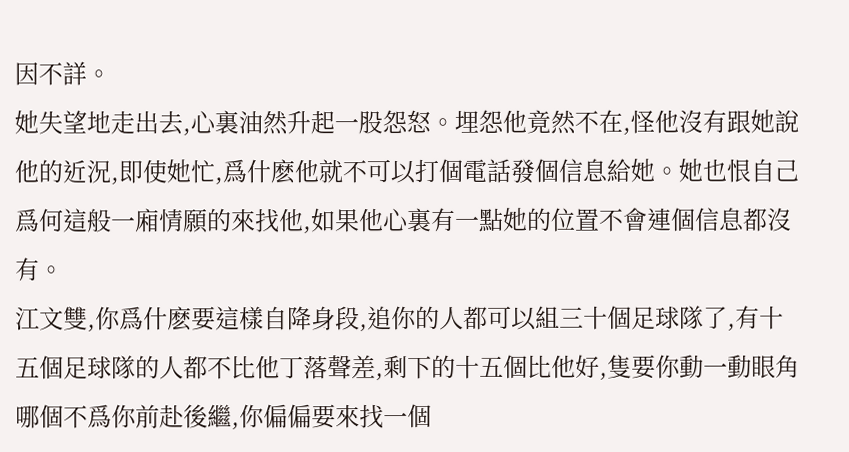因不詳。
她失望地走出去,心裏油然升起一股怨怒。埋怨他竟然不在,怪他沒有跟她說他的近況,即使她忙,爲什麽他就不可以打個電話發個信息給她。她也恨自己爲何這般一廂情願的來找他,如果他心裏有一點她的位置不會連個信息都沒有。
江文雙,你爲什麽要這樣自降身段,追你的人都可以組三十個足球隊了,有十五個足球隊的人都不比他丁落聲差,剩下的十五個比他好,隻要你動一動眼角哪個不爲你前赴後繼,你偏偏要來找一個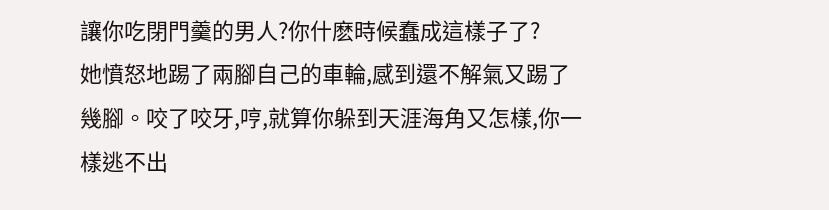讓你吃閉門羹的男人?你什麽時候蠢成這樣子了?
她憤怒地踢了兩腳自己的車輪,感到還不解氣又踢了幾腳。咬了咬牙,哼,就算你躲到天涯海角又怎樣,你一樣逃不出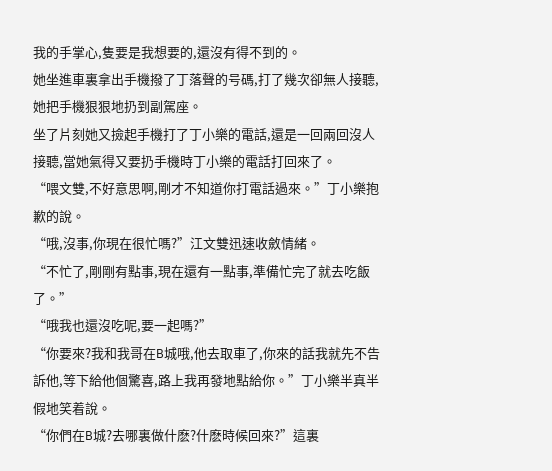我的手掌心,隻要是我想要的,還沒有得不到的。
她坐進車裏拿出手機撥了丁落聲的号碼,打了幾次卻無人接聽,她把手機狠狠地扔到副駕座。
坐了片刻她又撿起手機打了丁小樂的電話,還是一回兩回沒人接聽,當她氣得又要扔手機時丁小樂的電話打回來了。
“喂文雙,不好意思啊,剛才不知道你打電話過來。”丁小樂抱歉的說。
“哦,沒事,你現在很忙嗎?”江文雙迅速收斂情緒。
“不忙了,剛剛有點事,現在還有一點事,準備忙完了就去吃飯了。”
“哦我也還沒吃呢,要一起嗎?”
“你要來?我和我哥在B城哦,他去取車了,你來的話我就先不告訴他,等下給他個驚喜,路上我再發地點給你。”丁小樂半真半假地笑着說。
“你們在B城?去哪裏做什麽?什麽時候回來?”這裏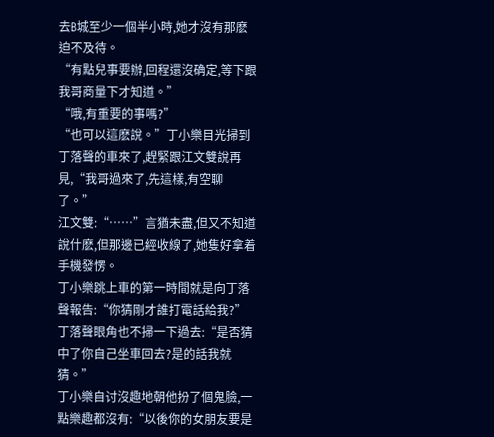去B城至少一個半小時,她才沒有那麽迫不及待。
“有點兒事要辦,回程還沒确定,等下跟我哥商量下才知道。”
“哦,有重要的事嗎?”
“也可以這麽說。”丁小樂目光掃到丁落聲的車來了,趕緊跟江文雙說再見,“我哥過來了,先這樣,有空聊了。”
江文雙:“……”言猶未盡,但又不知道說什麽,但那邊已經收線了,她隻好拿着手機發愣。
丁小樂跳上車的第一時間就是向丁落聲報告:“你猜剛才誰打電話給我?”
丁落聲眼角也不掃一下過去:“是否猜中了你自己坐車回去?是的話我就猜。”
丁小樂自讨沒趣地朝他扮了個鬼臉,一點樂趣都沒有:“以後你的女朋友要是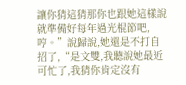讓你猜這猜那你也跟她這樣說就準備好每年過光棍節吧,哼。”說歸說,她還是不打自招了,“是文雙,我聽說她最近可忙了,我猜你肯定沒有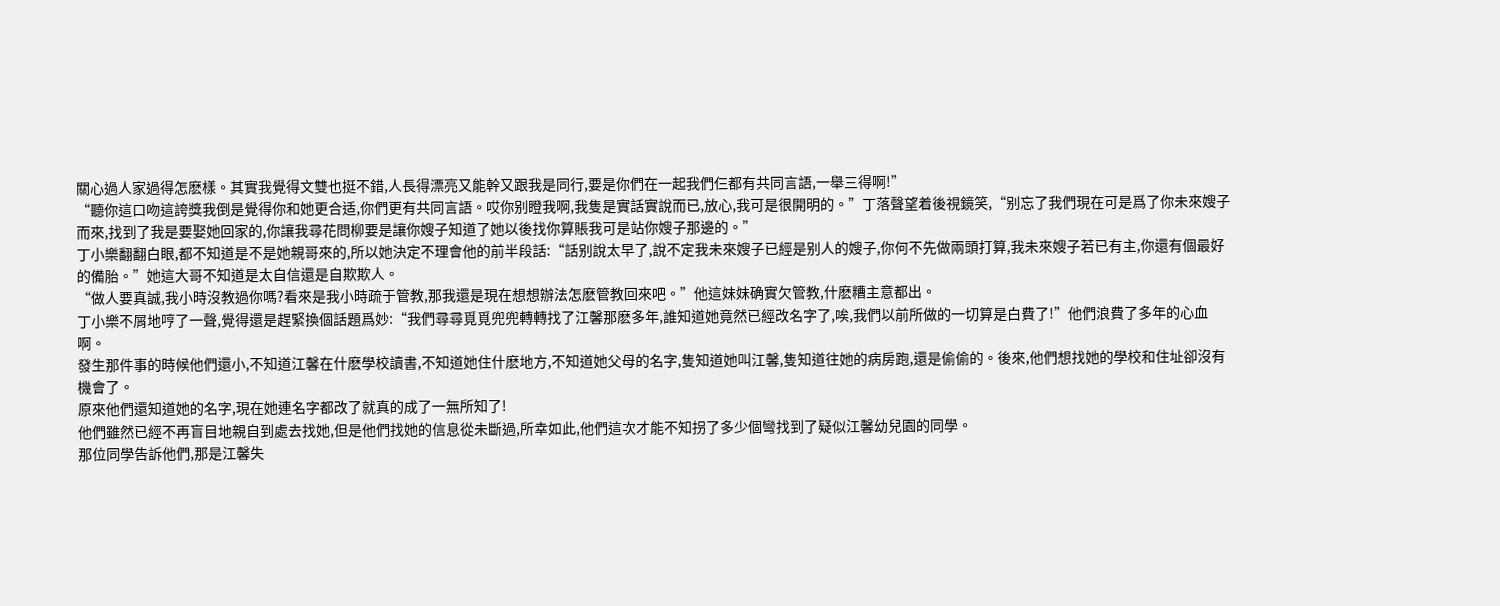關心過人家過得怎麽樣。其實我覺得文雙也挺不錯,人長得漂亮又能幹又跟我是同行,要是你們在一起我們仨都有共同言語,一舉三得啊!”
“聽你這口吻這誇獎我倒是覺得你和她更合适,你們更有共同言語。哎你别瞪我啊,我隻是實話實說而已,放心,我可是很開明的。”丁落聲望着後視鏡笑,“别忘了我們現在可是爲了你未來嫂子而來,找到了我是要娶她回家的,你讓我尋花問柳要是讓你嫂子知道了她以後找你算賬我可是站你嫂子那邊的。”
丁小樂翻翻白眼,都不知道是不是她親哥來的,所以她決定不理會他的前半段話:“話别說太早了,說不定我未來嫂子已經是别人的嫂子,你何不先做兩頭打算,我未來嫂子若已有主,你還有個最好的備胎。”她這大哥不知道是太自信還是自欺欺人。
“做人要真誠,我小時沒教過你嗎?看來是我小時疏于管教,那我還是現在想想辦法怎麽管教回來吧。”他這妹妹确實欠管教,什麽糟主意都出。
丁小樂不屑地哼了一聲,覺得還是趕緊換個話題爲妙:“我們尋尋覓覓兜兜轉轉找了江馨那麽多年,誰知道她竟然已經改名字了,唉,我們以前所做的一切算是白費了!”他們浪費了多年的心血啊。
發生那件事的時候他們還小,不知道江馨在什麽學校讀書,不知道她住什麽地方,不知道她父母的名字,隻知道她叫江馨,隻知道往她的病房跑,還是偷偷的。後來,他們想找她的學校和住址卻沒有機會了。
原來他們還知道她的名字,現在她連名字都改了就真的成了一無所知了!
他們雖然已經不再盲目地親自到處去找她,但是他們找她的信息從未斷過,所幸如此,他們這次才能不知拐了多少個彎找到了疑似江馨幼兒園的同學。
那位同學告訴他們,那是江馨失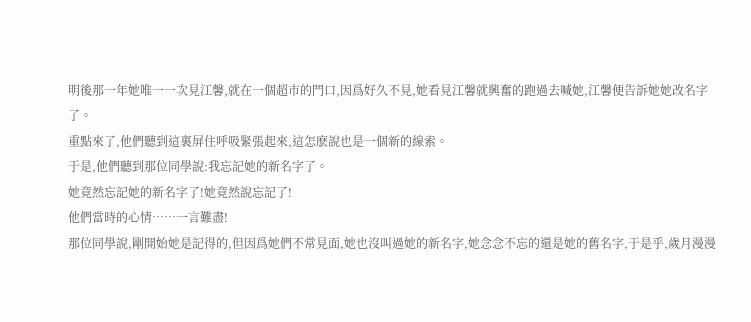明後那一年她唯一一次見江馨,就在一個超市的門口,因爲好久不見,她看見江馨就興奮的跑過去喊她,江馨便告訴她她改名字了。
重點來了,他們聽到這裏屏住呼吸緊張起來,這怎麽說也是一個新的線索。
于是,他們聽到那位同學說:我忘記她的新名字了。
她竟然忘記她的新名字了!她竟然說忘記了!
他們當時的心情……一言難盡!
那位同學說,剛開始她是記得的,但因爲她們不常見面,她也沒叫過她的新名字,她念念不忘的還是她的舊名字,于是乎,歲月漫漫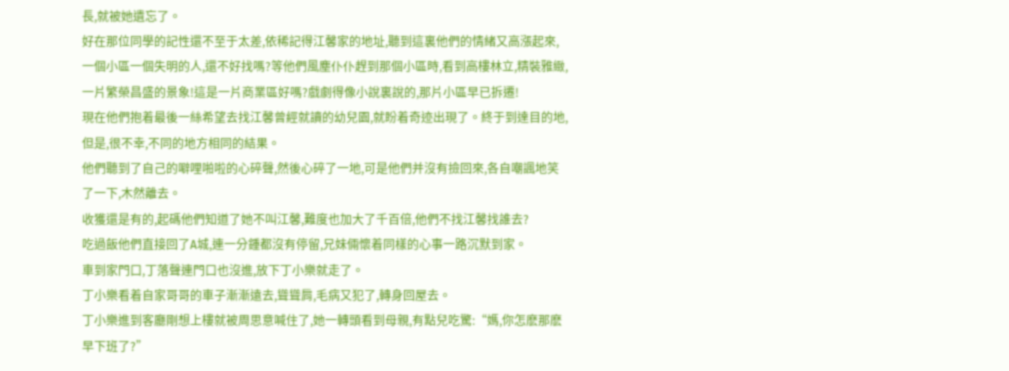長,就被她遺忘了。
好在那位同學的記性還不至于太差,依稀記得江馨家的地址,聽到這裏他們的情緒又高漲起來,一個小區一個失明的人,還不好找嗎?等他們風塵仆仆趕到那個小區時,看到高樓林立,精裝雅緻,一片繁榮昌盛的景象!這是一片商業區好嗎?戲劇得像小說裏說的,那片小區早已拆遷!
現在他們抱着最後一絲希望去找江馨曾經就讀的幼兒園,就盼着奇迹出現了。終于到達目的地,但是,很不幸,不同的地方相同的結果。
他們聽到了自己的噼哩啪啦的心碎聲,然後心碎了一地,可是他們并沒有撿回來,各自嘲諷地笑了一下,木然離去。
收獲還是有的,起碼他們知道了她不叫江馨,難度也加大了千百倍,他們不找江馨找誰去?
吃過飯他們直接回了A城,連一分鍾都沒有停留,兄妹倆懷着同樣的心事一路沉默到家。
車到家門口,丁落聲連門口也沒進,放下丁小樂就走了。
丁小樂看着自家哥哥的車子漸漸遠去,聳聳肩,毛病又犯了,轉身回屋去。
丁小樂進到客廳剛想上樓就被周思意喊住了,她一轉頭看到母親,有點兒吃驚:“媽,你怎麽那麽早下班了?”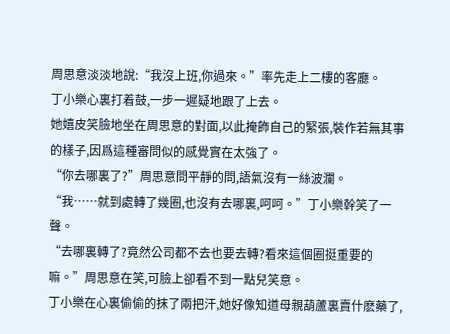周思意淡淡地說:“我沒上班,你過來。”率先走上二樓的客廳。
丁小樂心裏打着鼓,一步一遲疑地跟了上去。
她嬉皮笑臉地坐在周思意的對面,以此掩飾自己的緊張,裝作若無其事的樣子,因爲這種審問似的感覺實在太強了。
“你去哪裏了?”周思意問平靜的問,語氣沒有一絲波瀾。
“我……就到處轉了幾圈,也沒有去哪裏,呵呵。”丁小樂幹笑了一聲。
“去哪裏轉了?竟然公司都不去也要去轉?看來這個圈挺重要的嘛。”周思意在笑,可臉上卻看不到一點兒笑意。
丁小樂在心裏偷偷的抹了兩把汗,她好像知道母親葫蘆裏賣什麽藥了,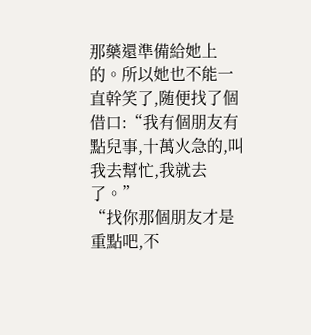那藥還準備給她上的。所以她也不能一直幹笑了,随便找了個借口:“我有個朋友有點兒事,十萬火急的,叫我去幫忙,我就去了。”
“找你那個朋友才是重點吧,不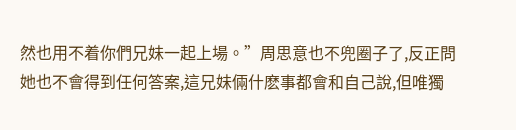然也用不着你們兄妹一起上場。”周思意也不兜圈子了,反正問她也不會得到任何答案,這兄妹倆什麽事都會和自己說,但唯獨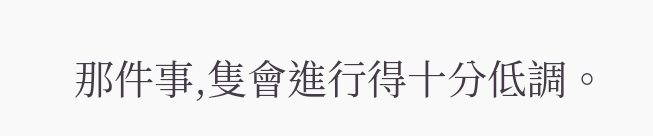那件事,隻會進行得十分低調。